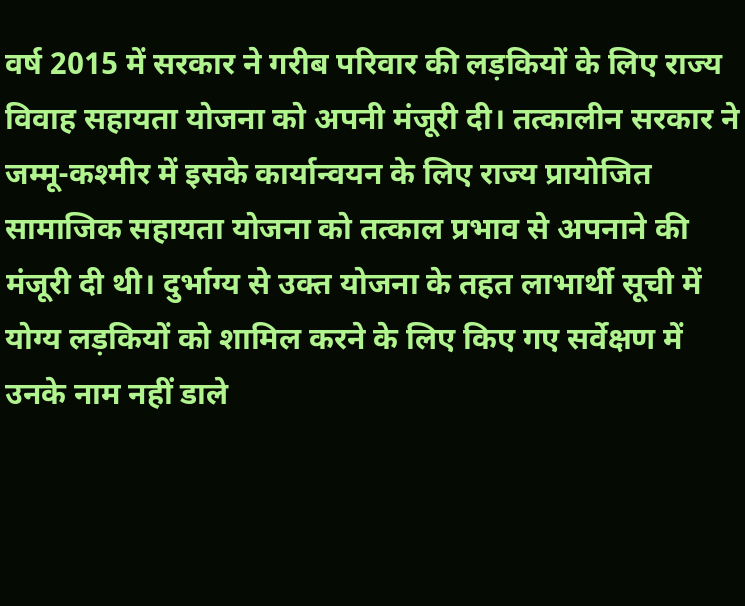वर्ष 2015 में सरकार ने गरीब परिवार की लड़कियों के लिए राज्य विवाह सहायता योजना को अपनी मंजूरी दी। तत्कालीन सरकार ने जम्मू-कश्मीर में इसके कार्यान्वयन के लिए राज्य प्रायोजित सामाजिक सहायता योजना को तत्काल प्रभाव से अपनाने की मंजूरी दी थी। दुर्भाग्य से उक्त योजना के तहत लाभार्थी सूची में योग्य लड़कियों को शामिल करने के लिए किए गए सर्वेक्षण में उनके नाम नहीं डाले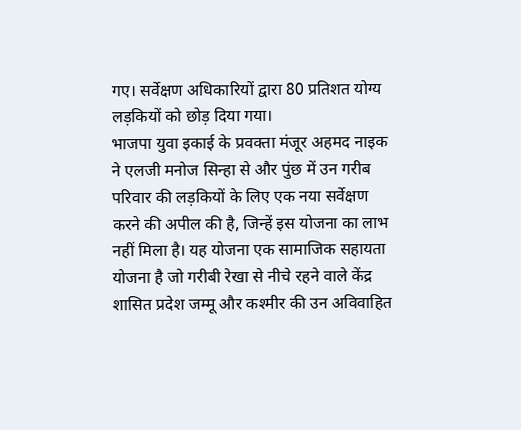गए। सर्वेक्षण अधिकारियों द्वारा 80 प्रतिशत योग्य लड़कियों को छोड़ दिया गया।
भाजपा युवा इकाई के प्रवक्ता मंजूर अहमद नाइक ने एलजी मनोज सिन्हा से और पुंछ में उन गरीब परिवार की लड़कियों के लिए एक नया सर्वेक्षण करने की अपील की है, जिन्हें इस योजना का लाभ नहीं मिला है। यह योजना एक सामाजिक सहायता योजना है जो गरीबी रेखा से नीचे रहने वाले केंद्र शासित प्रदेश जम्मू और कश्मीर की उन अविवाहित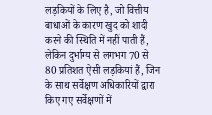लड़कियों के लिए है, जो वित्तीय बाधाओं के कारण खुद को शादी करने की स्थिति में नहीं पाती हैं, लेकिन दुर्भाग्य से लगभग 70 से 80 प्रतिशत ऐसी लड़कियां हैं, जिन के साथ सर्वेक्षण अधिकारियों द्वारा किए गए सर्वेक्षणों में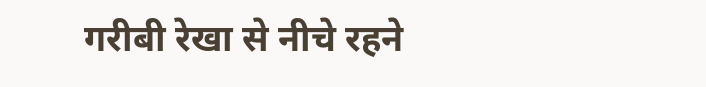गरीबी रेखा से नीचे रहने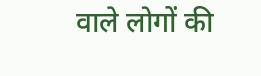वाले लोगों की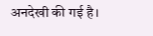अनदेखी की गई है।